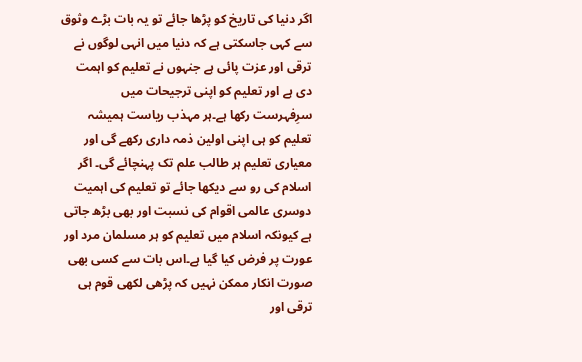اگر دنیا کی تاریخ کو پڑھا جائے تو یہ بات بڑے وثوق سے کہی جاسکتی ہے کہ دنیا میں انہی لوگوں نے ترقی اور عزت پائی ہے جنہوں نے تعلیم کو اہمت دی ہے اور تعلیم کو اپنی ترجیحات میں سرِفہرست رکھا ہے۔ہر مہذب ریاست ہمیشہ تعلیم کو ہی اپنی اولین ذمہ داری رکھے گی اور معیاری تعلیم ہر طالب علم تک پہنچائے گی۔ اگر اسلام کی رو سے دیکھا جائے تو تعلیم کی اہمیت دوسری عالمی اقوام کی نسبت اور بھی بڑھ جاتی ہے کیونکہ اسلام میں تعلیم کو ہر مسلمان مرد اور عورت پر فرض کیا گیا ہے۔اس بات سے کسی بھی صورت انکار ممکن نہیں کہ پڑھی لکھی قوم ہی ترقی اور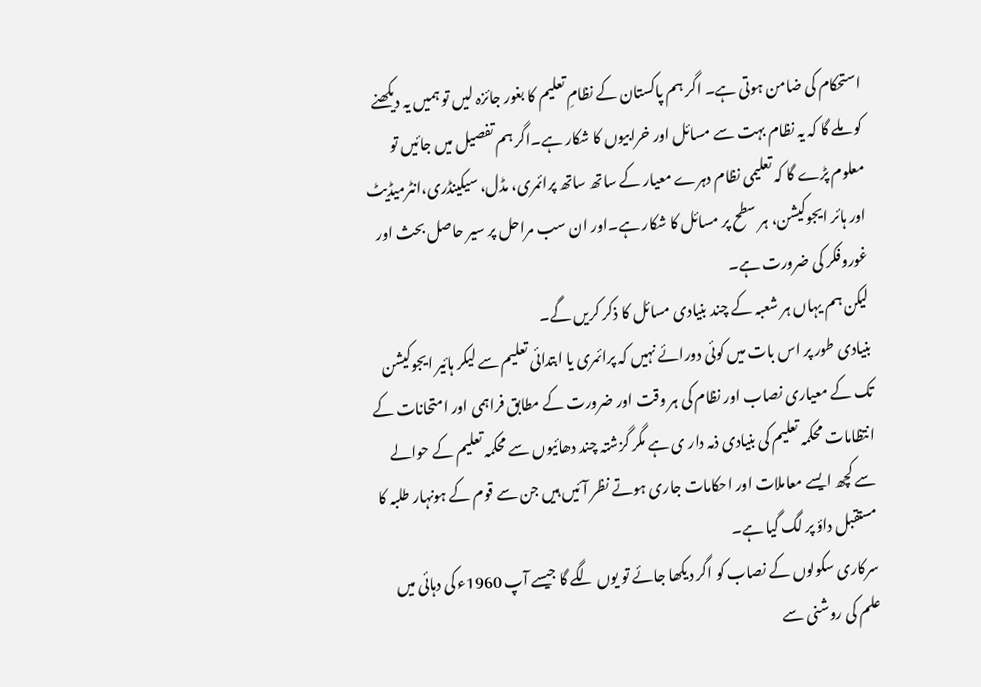استحکام کی ضامن ہوتی ہے۔ اگر ہم پاکستان کے نظامِ تعلیم کا بغور جائزہ لیں تو ہمیں یہ دیکھنے کو ملے گا کہ یہ نظام بہت سے مسائل اور خرابیوں کا شکار ہے۔اگر ہم تفصیل میں جائیں تو معلوم پڑے گا کہ تعلیمی نظام دہرے معیار کے ساتھ ساتھ پرائمری، مڈل، سیکینڈری،انٹرمیڈیٹ اور ہائر ایجوکیشن، ہر سطح پر مسائل کا شکار ہے۔اور ان سب مراحل پر سیر حاصل بحث اور غوروفکر کی ضرورت ہے۔
لیکن ہم یہاں ہر شعبہ کے چند بنیادی مسائل کا ذکر کریں گے۔
بنیادی طور پر اس بات میں کوئی دورائے نہیں کہ پرائمری یا ابتدائی تعلیم سے لیکر ہائیر ایجوکیشن تک کے معیاری نصاب اور نظام کی ہر وقت اور ضرورت کے مطابق فراہمی اور امتحانات کے انتظامات محکمہ تعلیم کی بنیادی ذمہ دار ی ہے مگر گزشتہ چند دھائیوں سے محکمہ تعلیم کے حوالے سے کچھ ایسے معاملات اور احکامات جاری ہوتے نظر آئیں ہیں جن سے قوم کے ہونہار طلبہ کا مستقبل داؤ پر لگ گیا ہے۔
سرکاری سکولوں کے نصاب کو اگر دیکھا جائے تو یوں لگے گا جیسے آپ 1960ء کی دہائی میں علم کی روشنی سے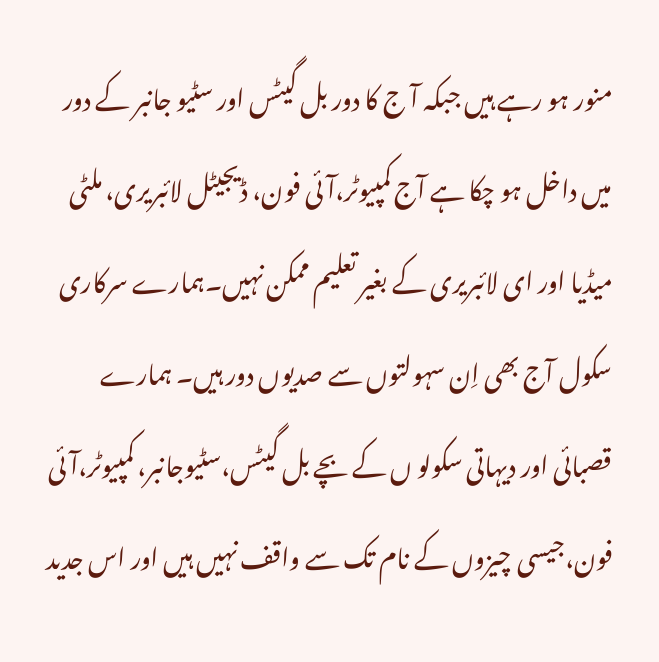منور ہو رہے ہیں جبکہ آ ج کا دور بل گیٹس اور سٹیو جانبر کے دور میں داخل ہو چکا ہے آج کمپیوٹر،آئی فون، ڈیجیٹل لائبریری، ملٹی میڈیا اور ای لائبریری کے بغیر تعلیم ممکن نہیں۔ہمارے سرکاری سکول آج بھی اِن سہولتوں سے صدیوں دور ہیں۔ ہمارے قصبائی اور دیہاتی سکولو ں کے بچے بل گیٹس،سٹیوجانبر، کمپیوٹر،آئی فون،جیسی چیزوں کے نام تک سے واقف نہیں ہیں اور اس جدید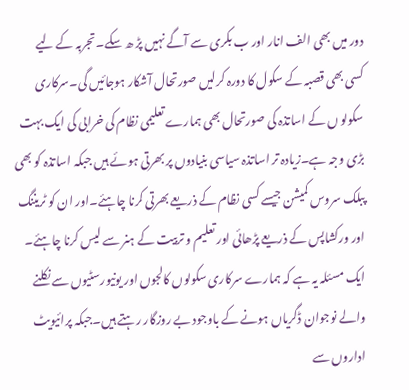دور میں بھی الف انار اور ب بکری سے آگے نہیں پڑ ھ سکے۔ تجربہ کے لیے کسی بھی قصبہ کے سکول کا دورہ کرلیں صورتحال آشکار ہوجائیں گی۔سرکاری سکولو ں کے اساتذہ کی صورتحال بھی ہمارے تعلیمی نظام کی خرابی کی ایک بہت بڑی وجہ ہے۔زیادہ تر اساتذہ سیاسی بنیادوں پر بھرتی ہوئے ہیں جبکہ اساتذہ کو بھی پبلک سروس کمیشن جیسے کسی نظام کے ذریعے بھرتی کرنا چاہئے۔اور ان کو ٹریننگ اور ورکشاپس کے ذریعے پڑھائی اور تعلیم و تربیت کے ہنر سے لیس کرنا چاہئے۔
ایک مسئلہ یہ ہے کہ ہمارے سرکاری سکولوں کالجوں اور یونیورسٹیوں سے نکلنے والے نوجوان ڈگریاں ہونے کے باوجود بے روزگار رہتے ہیں۔جبکہ پرائیویٹ اداروں سے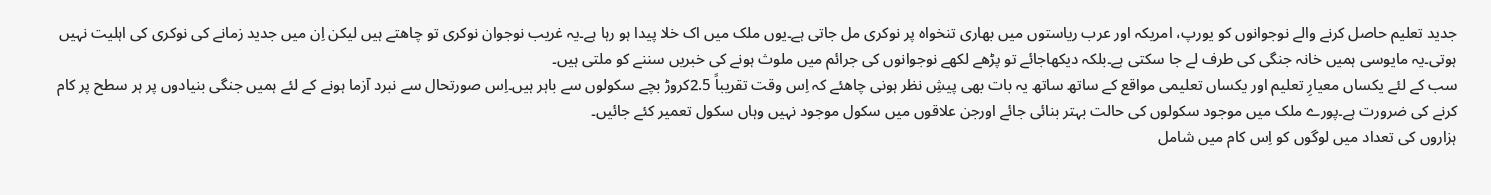جدید تعلیم حاصل کرنے والے نوجوانوں کو یورپ، امریکہ اور عرب ریاستوں میں بھاری تنخواہ پر نوکری مل جاتی ہے۔یوں ملک میں اک خلا پیدا ہو رہا ہے۔یہ غریب نوجوان نوکری تو چاھتے ہیں لیکن اِن میں جدید زمانے کی نوکری کی اہلیت نہیں ہوتی۔یہ مایوسی ہمیں خانہ جنگی کی طرف لے جا سکتی ہے۔بلکہ دیکھاجائے تو پڑھے لکھے نوجوانوں کی جرائم میں ملوث ہونے کی خبریں سننے کو ملتی ہیں۔
سب کے لئے یکساں معیارِ تعلیم اور یکساں تعلیمی مواقع کے ساتھ ساتھ یہ بات بھی پیشِ نظر ہونی چاھئے کہ اِس وقت تقریباً 2.5کروڑ بچے سکولوں سے باہر ہیں۔اِس صورتحال سے نبرد آزما ہونے کے لئے ہمیں جنگی بنیادوں پر ہر سطح پر کام کرنے کی ضرورت ہے۔پورے ملک میں موجود سکولوں کی حالت بہتر بنائی جائے اورجن علاقوں میں سکول موجود نہیں وہاں سکول تعمیر کئے جائیں۔
ہزاروں کی تعداد میں لوگوں کو اِس کام میں شامل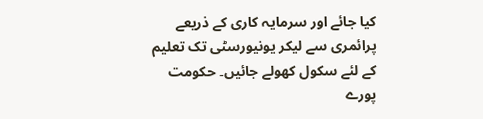کیا جائے اور سرمایہ کاری کے ذریعے پرائمری سے لیکر یونیورسٹی تک تعلیم کے لئے سکول کھولے جائیں۔ حکومت پورے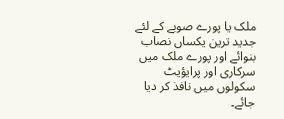ملک یا پورے صوبے کے لئے جدید ترین یکساں نصاب بنوائے اور پورے ملک میں سرکاری اور پرایؤیٹ سکولوں میں نافذ کر دیا جائے۔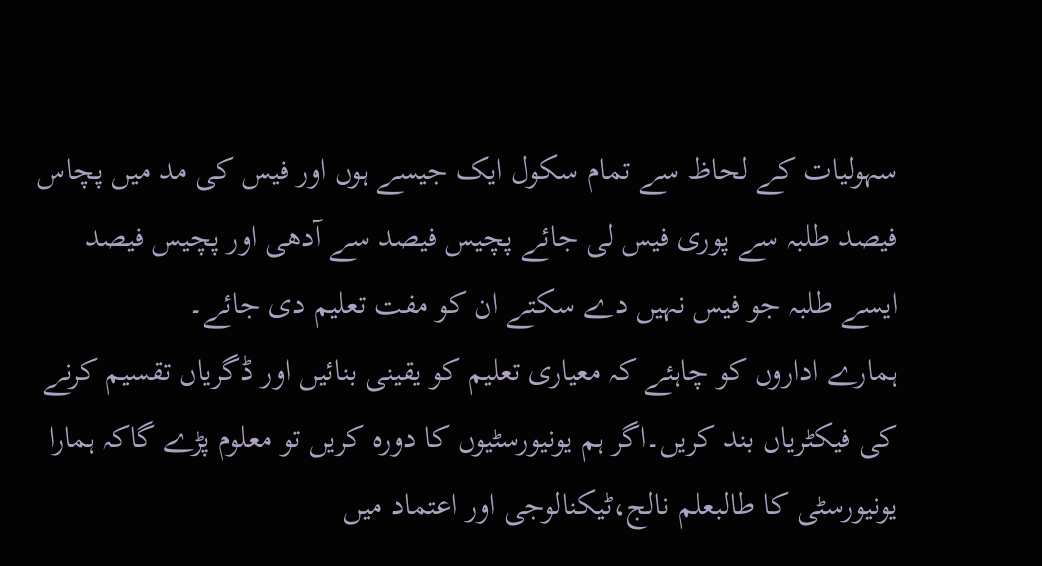سہولیات کے لحاظ سے تمام سکول ایک جیسے ہوں اور فیس کی مد میں پچاس فیصد طلبہ سے پوری فیس لی جائے پچیس فیصد سے آدھی اور پچیس فیصد ایسے طلبہ جو فیس نہیں دے سکتے ان کو مفت تعلیم دی جائے۔
ہمارے اداروں کو چاہئے کہ معیاری تعلیم کو یقینی بنائیں اور ڈگریاں تقسیم کرنے کی فیکٹریاں بند کریں۔اگر ہم یونیورسٹیوں کا دورہ کریں تو معلوم پڑے گاکہ ہمارا یونیورسٹی کا طالبعلم نالج،ٹیکنالوجی اور اعتماد میں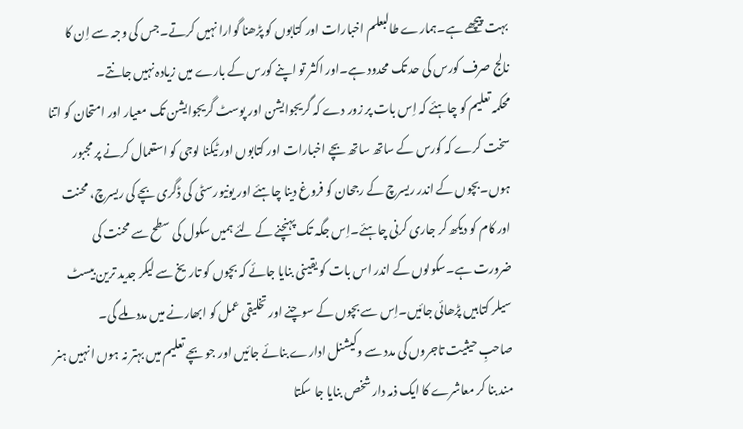بہت پیچھے ہے۔ہمارے طالبعلم اخبارات اور کتابوں کو پڑھنا گوارا نہیں کرتے۔جس کی وجہ سے اِن کا نالج صرف کورس کی حد تک محدود ہے۔اور اکثر تو اپنے کورس کے بارے میں زیادہ نہیں جانتے۔
محکمہ تعلیم کو چاہئے کہ اِس بات پر زور دے کہ گریجوایشن اور پوسٹ گریجوایشن تک معیار اور امتحان کو اتنا سخت کرے کہ کورس کے ساتھ ساتھ بچے اخبارات اور کتابوں اور ٹیکنا لوجی کو استعمال کرنے پر مجبور ہوں۔بچوں کے اندر ریسرچ کے رجحان کو فروغ دینا چاہئے اور یونیورسٹی کی ڈگری بچے کی ریسرچ، محنت اور کام کو دیکھ کر جاری کرنی چاہئے۔اِس جگہ تک پہنچنے کے لئے ہمیں سکول کی سطح سے محنت کی ضرورت ہے۔سکولوں کے اندر اس بات کو یقینی بنایا جائے کہ بچوں کو تاریخ سے لیکر جدید ترین بیسٹ سیلر کتابیں پڑھائی جائیں۔اِس سے بچوں کے سوچنے اور تخلیقی عمل کو ابھارنے میں مدد ملے گی۔
صاحبِ حیثیت تاجروں کی مدد سے وکیشنل ادارے بنائے جائیں اور جو بچے تعلیم میں بہتر نہ ہوں انہیں ہنر مند بنا کر معاشرے کا ایک ذمہ دار شخص بنایا جا سکتا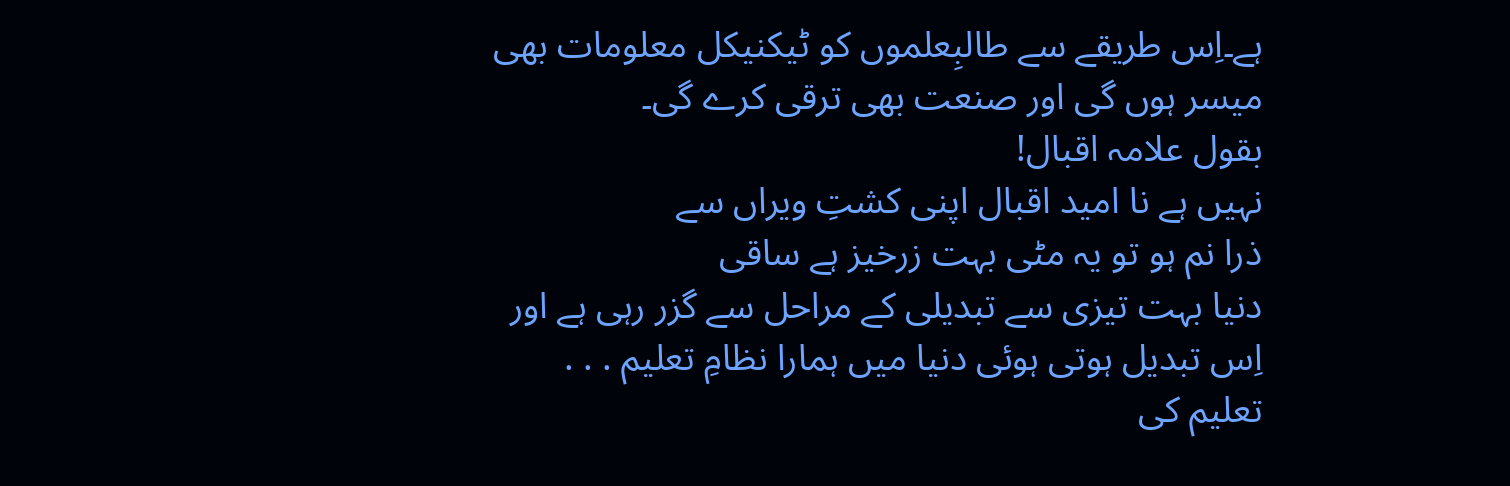ہے۔اِس طریقے سے طالبِعلموں کو ٹیکنیکل معلومات بھی میسر ہوں گی اور صنعت بھی ترقی کرے گی۔
بقول علامہ اقبال!
نہیں ہے نا امید اقبال اپنی کشتِ ویراں سے
ذرا نم ہو تو یہ مٹی بہت زرخیز ہے ساقی
دنیا بہت تیزی سے تبدیلی کے مراحل سے گزر رہی ہے اور اِس تبدیل ہوتی ہوئی دنیا میں ہمارا نظامِ تعلیم . . .
تعلیم کی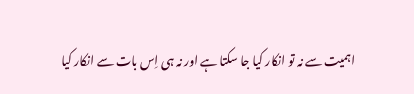اہمیت سے نہ تو انکار کیا جا سکتا ہے اور نہ ہی اِس بات سے انکار کیا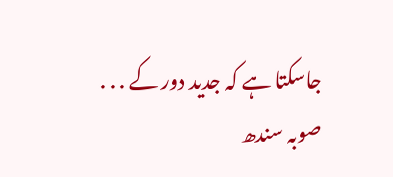جاسکتا ہے کہ جدید دور کے . . .
صوبہ سندھ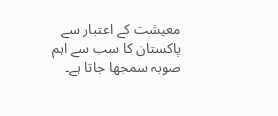معیشت کے اعتبار سے پاکستان کا سب سے اہم صوبہ سمجھا جاتا ہے۔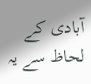آبادی کے لحاظ سے یہ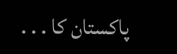پاکستان کا . . .